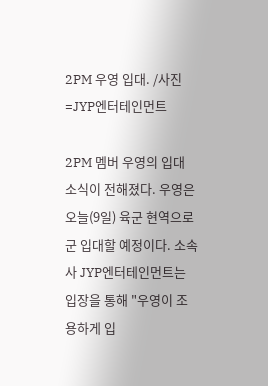2PM 우영 입대. /사진=JYP엔터테인먼트

2PM 멤버 우영의 입대 소식이 전해졌다. 우영은 오늘(9일) 육군 현역으로 군 입대할 예정이다. 소속사 JYP엔터테인먼트는 입장을 통해 "우영이 조용하게 입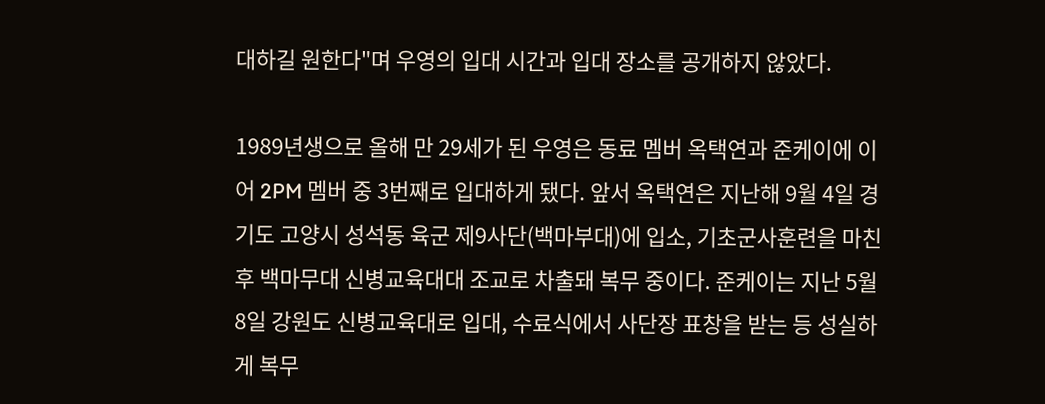대하길 원한다"며 우영의 입대 시간과 입대 장소를 공개하지 않았다.

1989년생으로 올해 만 29세가 된 우영은 동료 멤버 옥택연과 준케이에 이어 2PM 멤버 중 3번째로 입대하게 됐다. 앞서 옥택연은 지난해 9월 4일 경기도 고양시 성석동 육군 제9사단(백마부대)에 입소, 기초군사훈련을 마친 후 백마무대 신병교육대대 조교로 차출돼 복무 중이다. 준케이는 지난 5월 8일 강원도 신병교육대로 입대, 수료식에서 사단장 표창을 받는 등 성실하게 복무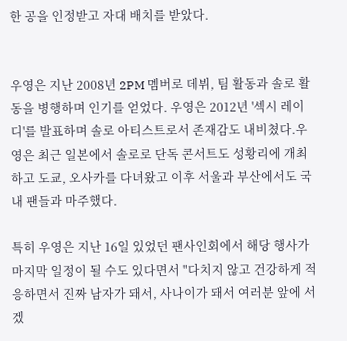한 공을 인정받고 자대 배치를 받았다.


우영은 지난 2008년 2PM 멤버로 데뷔, 팀 활동과 솔로 활동을 병행하며 인기를 얻었다. 우영은 2012년 '섹시 레이디'를 발표하며 솔로 아티스트로서 존재감도 내비쳤다.우영은 최근 일본에서 솔로로 단독 콘서트도 성황리에 개최하고 도쿄, 오사카를 다녀왔고 이후 서울과 부산에서도 국내 팬들과 마주했다.

특히 우영은 지난 16일 있었던 팬사인회에서 해당 행사가 마지막 일정이 될 수도 있다면서 "다치지 않고 건강하게 적응하면서 진짜 남자가 돼서, 사나이가 돼서 여러분 앞에 서겠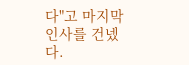다"고 마지막 인사를 건넸다.